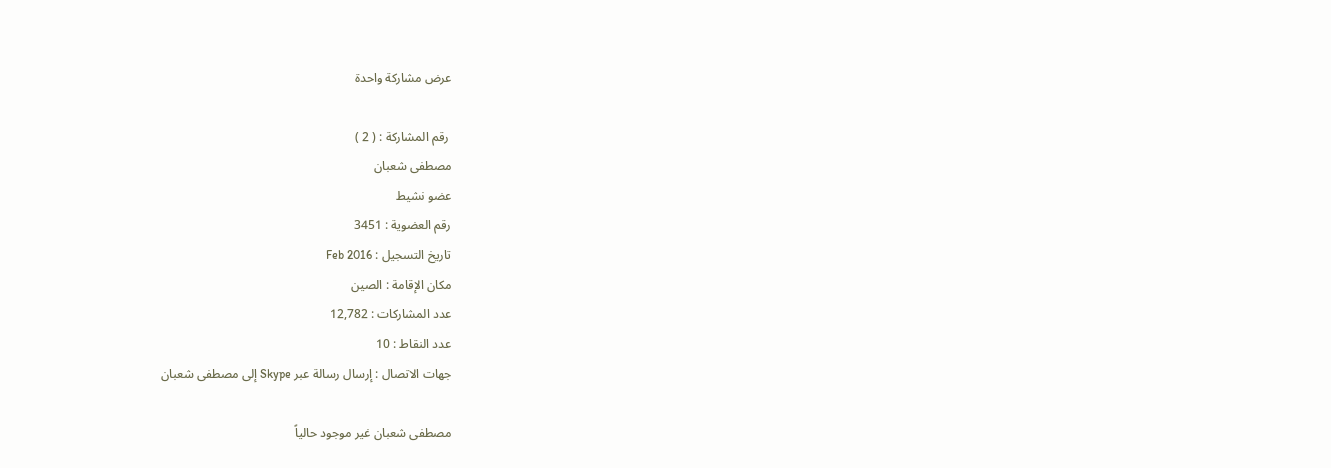عرض مشاركة واحدة

 رقم المشاركة : ( 2 )
مصطفى شعبان
عضو نشيط
رقم العضوية : 3451
تاريخ التسجيل : Feb 2016
مكان الإقامة : الصين
عدد المشاركات : 12,782
عدد النقاط : 10
جهات الاتصال : إرسال رسالة عبر Skype إلى مصطفى شعبان

مصطفى شعبان غير موجود حالياً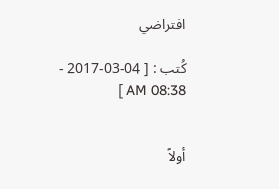افتراضي

كُتب : [ 04-03-2017 - 08:38 AM ]


أولاً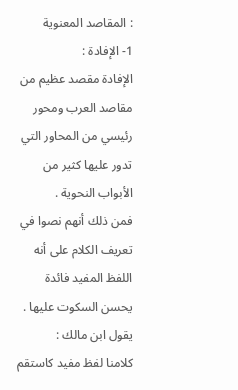: المقاصد المعنوية
1- الإفادة :
الإفادة مقصد عظيم من مقاصد العرب ومحور رئيسي من المحاور التي تدور عليها كثير من الأبواب النحوية .
فمن ذلك أنهم نصوا في تعريف الكلام على أنه اللفظ المفيد فائدة يحسن السكوت عليها . يقول ابن مالك :
كلامنا لفظ مفيد كاستقم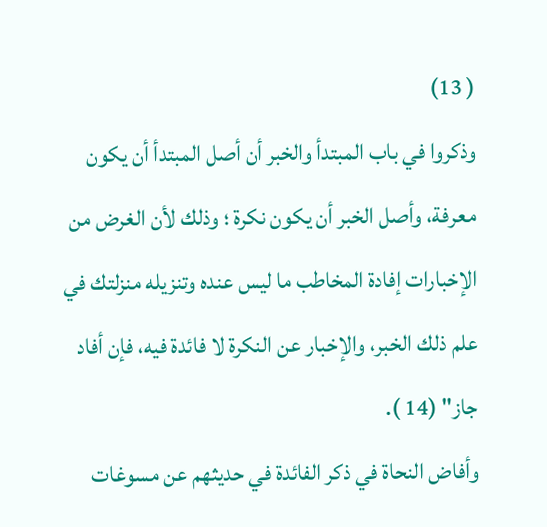( 13)
وذكروا في باب المبتدأ والخبر أن أصل المبتدأ أن يكون معرفة، وأصل الخبر أن يكون نكرة ؛ وذلك لأن الغرض من الإخبارات إفادة المخاطب ما ليس عنده وتنزيله منزلتك في علم ذلك الخبر، والإخبار عن النكرة لا فائدة فيه، فإن أفاد جاز" (14 ).
وأفاض النحاة في ذكر الفائدة في حديثهم عن مسوغات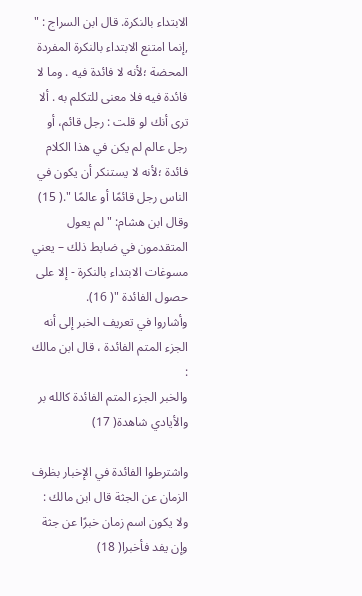الابتداء بالنكرة. قال ابن السراج : " ,إنما امتنع الابتداء بالنكرة المفردة المحضة ؛لأنه لا فائدة فيه . وما لا فائدة فيه فلا معنى للتكلم به . ألا ترى أنك لو قلت : رجل قائم، أو رجل عالم لم يكن في هذا الكلام فائدة ؛لأنه لا يستنكر أن يكون في الناس رجل قائمًا أو عالمًا ".( 15)
وقال ابن هشام: " لم يعول المتقدمون في ضابط ذلك – يعني مسوغات الابتداء بالنكرة - إلا على حصول الفائدة "( 16).
وأشاروا في تعريف الخبر إلى أنه الجزء المتم الفائدة ، قال ابن مالك :
والخبر الجزء المتم الفائدة كالله بر والأيادي شاهدة( 17)

واشترطوا الفائدة في الإخبار بظرف الزمان عن الجثة قال ابن مالك :
ولا يكون اسم زمان خبرًا عن جثة وإن يفد فأخبرا( 18)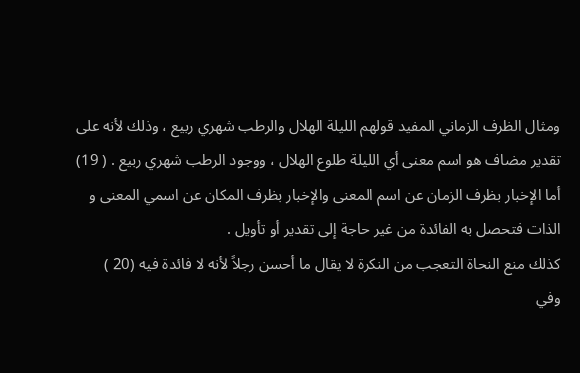ومثال الظرف الزماني المفيد قولهم الليلة الهلال والرطب شهري ربيع ، وذلك لأنه على تقدير مضاف هو اسم معنى أي الليلة طلوع الهلال ، ووجود الرطب شهري ربيع . ( 19)
أما الإخبار بظرف الزمان عن اسم المعنى والإخبار بظرف المكان عن اسمي المعنى و الذات فتحصل به الفائدة من غير حاجة إلى تقدير أو تأويل .
كذلك منع النحاة التعجب من النكرة لا يقال ما أحسن رجلاً لأنه لا فائدة فيه (20 )
وفي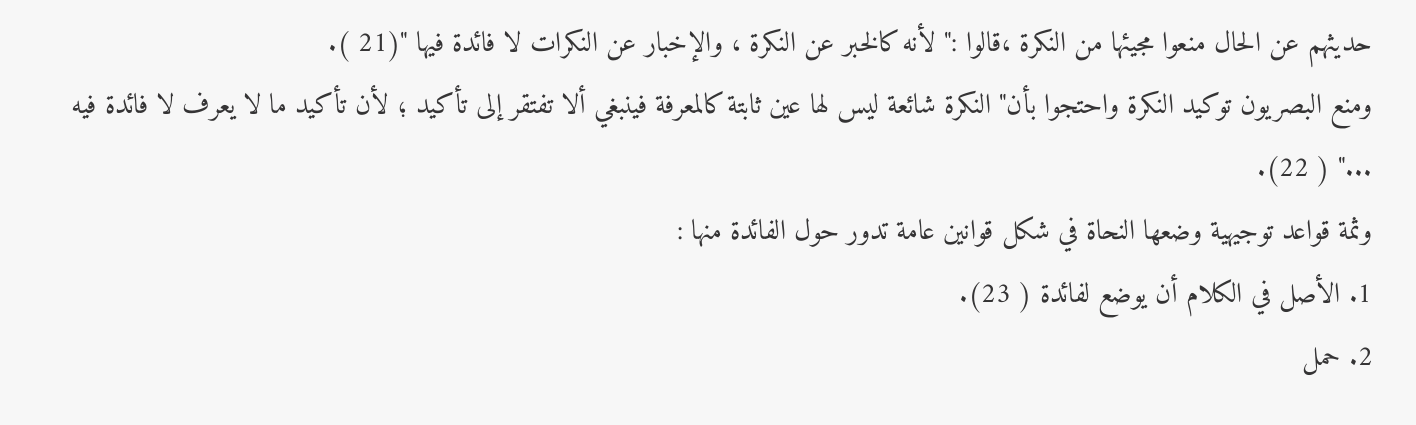حديثهم عن الحال منعوا مجيئها من النكرة ،قالوا :" لأنه كالخبر عن النكرة ، والإخبار عن النكرات لا فائدة فيها "(21 ).
ومنع البصريون توكيد النكرة واحتجوا بأن" النكرة شائعة ليس لها عين ثابتة كالمعرفة فينبغي ألا تفتقر إلى تأكيد ؛ لأن تأكيد ما لا يعرف لا فائدة فيه ..." ( 22).
وثمة قواعد توجيهية وضعها النحاة في شكل قوانين عامة تدور حول الفائدة منها :
1. الأصل في الكلام أن يوضع لفائدة ( 23).
2. حمل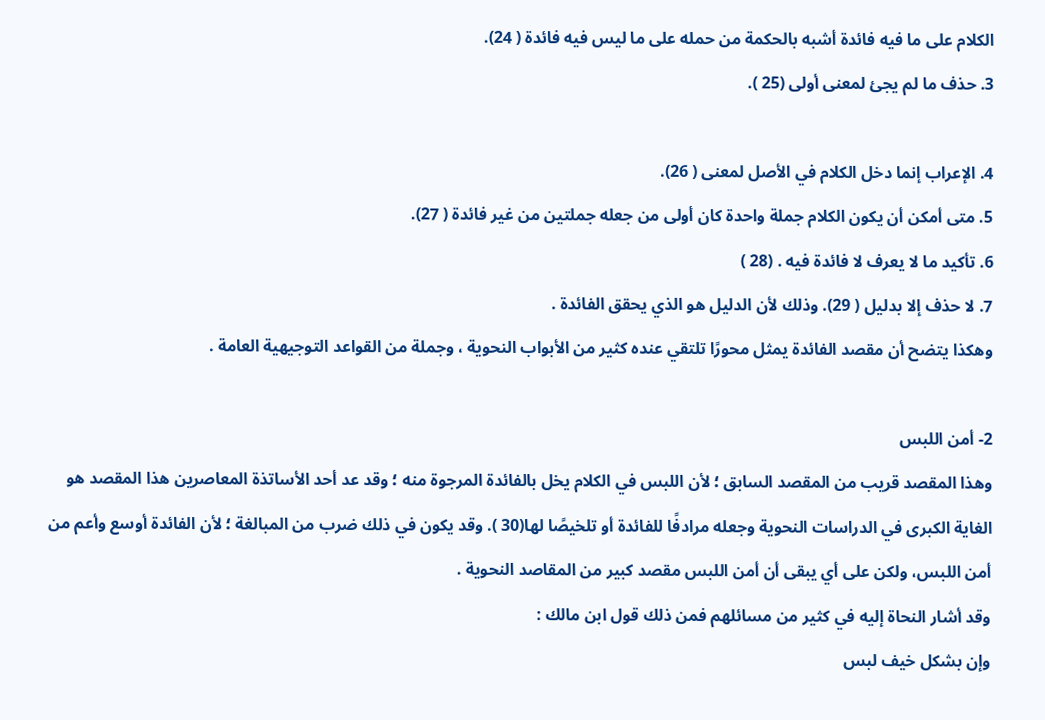الكلام على ما فيه فائدة أشبه بالحكمة من حمله على ما ليس فيه فائدة ( 24).
3. حذف ما لم يجئ لمعنى أولى (25 ).

4. الإعراب إنما دخل الكلام في الأصل لمعنى ( 26).
5. متى أمكن أن يكون الكلام جملة واحدة كان أولى من جعله جملتين من غير فائدة ( 27).
6. تأكيد ما لا يعرف لا فائدة فيه . (28 )
7. لا حذف إلا بدليل ( 29). وذلك لأن الدليل هو الذي يحقق الفائدة .
وهكذا يتضح أن مقصد الفائدة يمثل محورًا تلتقي عنده كثير من الأبواب النحوية ، وجملة من القواعد التوجيهية العامة .

2- أمن اللبس
وهذا المقصد قريب من المقصد السابق ؛ لأن اللبس في الكلام يخل بالفائدة المرجوة منه ؛ وقد عد أحد الأساتذة المعاصرين هذا المقصد هو الغاية الكبرى في الدراسات النحوية وجعله مرادفًا للفائدة أو تلخيصًا لها(30 ). وقد يكون في ذلك ضرب من المبالغة ؛ لأن الفائدة أوسع وأعم من أمن اللبس، ولكن على أي يبقى أن أمن اللبس مقصد كبير من المقاصد النحوية .
وقد أشار النحاة إليه في كثير من مسائلهم فمن ذلك قول ابن مالك :
وإن بشكل خيف لبس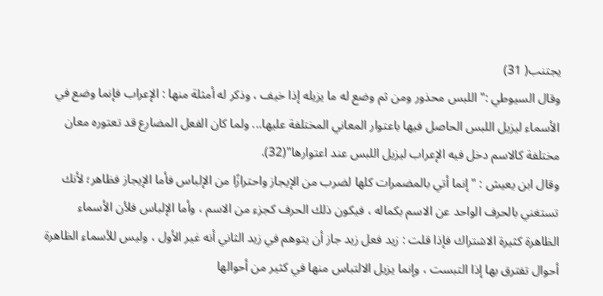يجتنب( 31)
وقال السيوطي :" اللبس محذور ومن ثم وضع له ما يزيله إذا خيف ، وذكر له أمثلة منها : الإعراب فإنما وضع في الأسماء ليزيل اللبس الحاصل فيها باعتوار المعاني المختلفة عليها... ولما كان الفعل المضارع قد تعتوره معان مختلفة كالاسم دخل فيه الإعراب ليزيل اللبس عند اعتوارها"(32).
وقال ابن يعيش : " إنما أتي بالمضمرات كلها لضرب من الإيجاز واحترازًا من الإلباس فأما الإيجاز فظاهر؛ لأنك تستغني بالحرف الواحد عن الاسم بكماله ، فيكون ذلك الحرف كجزء من الاسم ، وأما الإلباس فلأن الأسماء الظاهرة كثيرة الاشتراك فإذا قلت : زيد فعل زيد جاز أن يتوهم في زيد الثاني أنه غير الأول ، وليس للأسماء الظاهرة أحوال تفترق بها إذا التبست ، وإنما يزيل الالتباس منها في كثير من أحوالها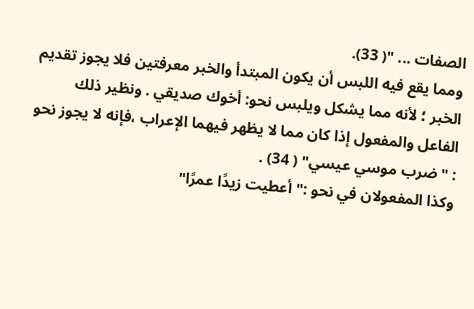الصفات ... "( 33).
ومما يقع فيه اللبس أن يكون المبتدأ والخبر معرفتين فلا يجوز تقديم الخبر ؛ لأنه مما يشكل ويلبس نحو: أخوك صديقي . ونظير ذلك الفاعل والمفعول إذا كان مما لا يظهر فيهما الإعراب ،فإنه لا يجوز نحو : " ضرب موسي عيسي" ( 34) .
وكذا المفعولان في نحو :" أعطيت زيدًا عمرًا"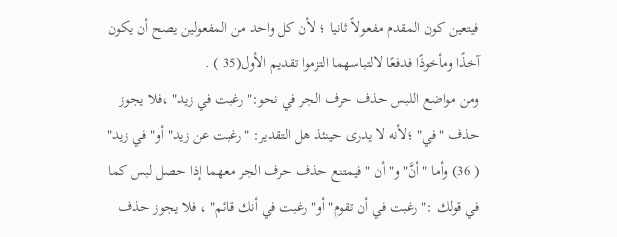فيتعين كون المقدم مفعولاً ثانيا ؛ لأن كل واحد من المفعولين يصح أن يكون آخذًا ومأخوذًا فدفعًا لالتباسهما التزموا تقديم الأول(35 ) .
ومن مواضع اللبس حذف حرف الجر في نحو:" رغبت في زيد" ،فلا يجوز حذف "في" ؛لأنه لا يدرى حينئذ هل التقدير: "رغبت عن زيد" أو" في زيد" ( 36) وأما "أنَّ" و"أن " فيمتنع حذف حرف الجر معهما إذا حصل لبس كما في قولك :" رغبت في أن تقوم" أو" رغبت في أنك قائم" ، فلا يجوز حذف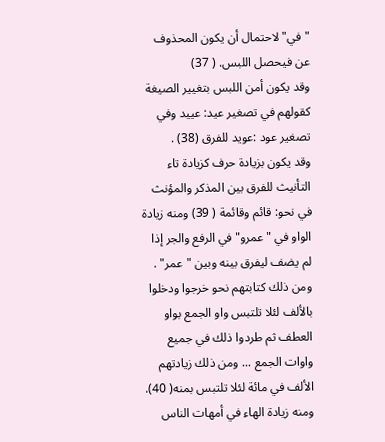"في" لاحتمال أن يكون المحذوف عن فيحصل اللبس. ( 37)
وقد يكون أمن اللبس بتغيير الصيغة كقولهم في تصغير عيد: عييد وفي تصغير عود :عويد للفرق (38) .
وقد يكون بزيادة حرف كزيادة تاء التأنيث للفرق بين المذكر والمؤنث في نحو: قائم وقائمة ( 39) ومنه زيادة الواو في "عمرو" في الرفع والجر إذا لم يضف ليفرق بينه وبين "عمر" .
ومن ذلك كتابتهم نحو خرجوا ودخلوا بالألف لئلا تلتبس واو الجمع بواو العطف ثم طردوا ذلك في جميع واوات الجمع ... ومن ذلك زيادتهم الألف في مائة لئلا تلتبس بمنه( 40).
ومنه زيادة الهاء في أمهات الناس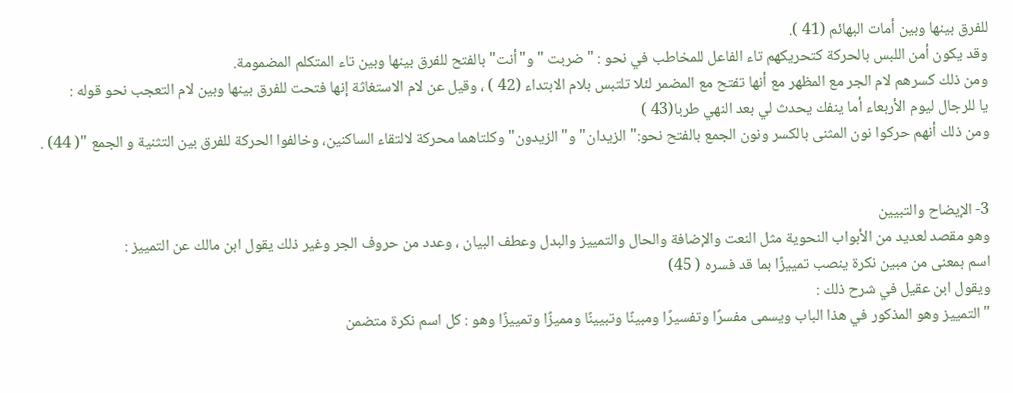للفرق بينها وبين أمات البهائم (41 ).
وقد يكون أمن اللبس بالحركة كتحريكهم تاء الفاعل للمخاطب في نحو : "ضربت " و"أنت" بالفتح للفرق بينها وبين تاء المتكلم المضمومة.
ومن ذلك كسرهم لام الجر مع المظهر مع أنها تفتح مع المضمر لئلا تلتبس بلام الابتداء (42 ) ، وقيل عن لام الاستغاثة إنها فتحت للفرق بينها وبين لام التعجب نحو قوله :
يا للرجال ليوم الأربعاء أما ينفك يحدث لي بعد النهي طربا(43 )
ومن ذلك أنهم حركوا نون المثنى بالكسر ونون الجمع بالفتح نحو:" الزيدان" و"الزيدون" وكلتاهما محركة لالتقاء الساكنين، وخالفوا الحركة للفرق بين التثنية و الجمع "( 44) .


3- الإيضاح والتبيين
وهو مقصد لعديد من الأبواب النحوية مثل النعت والإضافة والحال والتمييز والبدل وعطف البيان ، وعدد من حروف الجر وغير ذلك يقول ابن مالك عن التمييز :
اسم بمعنى من مبين نكرة ينصب تمييزًا بما قد فسره ( 45)
ويقول ابن عقيل في شرح ذلك :
" التمييز وهو المذكور في هذا الباب ويسمى مفسرًا وتفسيرًا ومبينًا وتبيينًا ومميزًا وتمييزًا وهو : كل اسم نكرة متضمن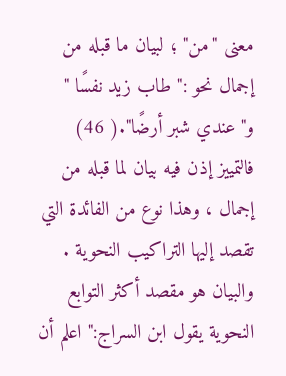معنى "من" ؛ لبيان ما قبله من إجمال نحو :" طاب زيد نفسًا " و"عندي شبر أرضًا".( 46)
فالتمييز إذن فيه بيان لما قبله من إجمال ، وهذا نوع من الفائدة التي تقصد إليها التراكيب النحوية .
والبيان هو مقصد أكثر التوابع النحوية يقول ابن السراج:" اعلم أن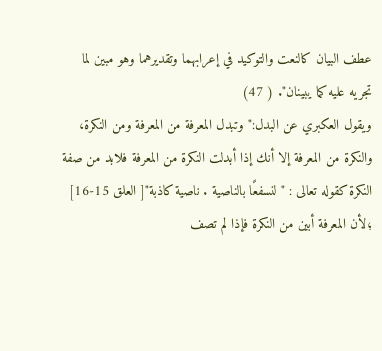عطف البيان كالنعت والتوكيد في إعرابهما وتقديرهما وهو مبين لما تجريه عليه كما يبينان". ( 47)
ويقول العكبري عن البدل:"وتبدل المعرفة من المعرفة ومن النكرة، والنكرة من المعرفة إلا أنك إذا أبدلت النكرة من المعرفة فلابد من صفة النكرة كقوله تعالى : " لنسفعًا بالناصية . ناصية كاذبة"[ العلق 15-16] ؛لأن المعرفة أبين من النكرة فإذا لم تصف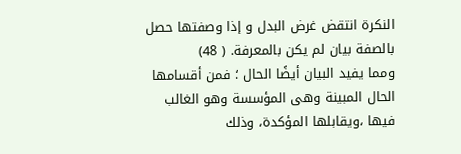النكرة انتقض غرض البدل و إذا وصفتها حصل بالصفة بيان لم يكن بالمعرفة. ( 48)
ومما يفيد البيان أيضًا الحال ؛ فمن أقسامها الحال المبينة وهى المؤسسة وهو الغالب فيها ،ويقابلها المؤكدة، وذلك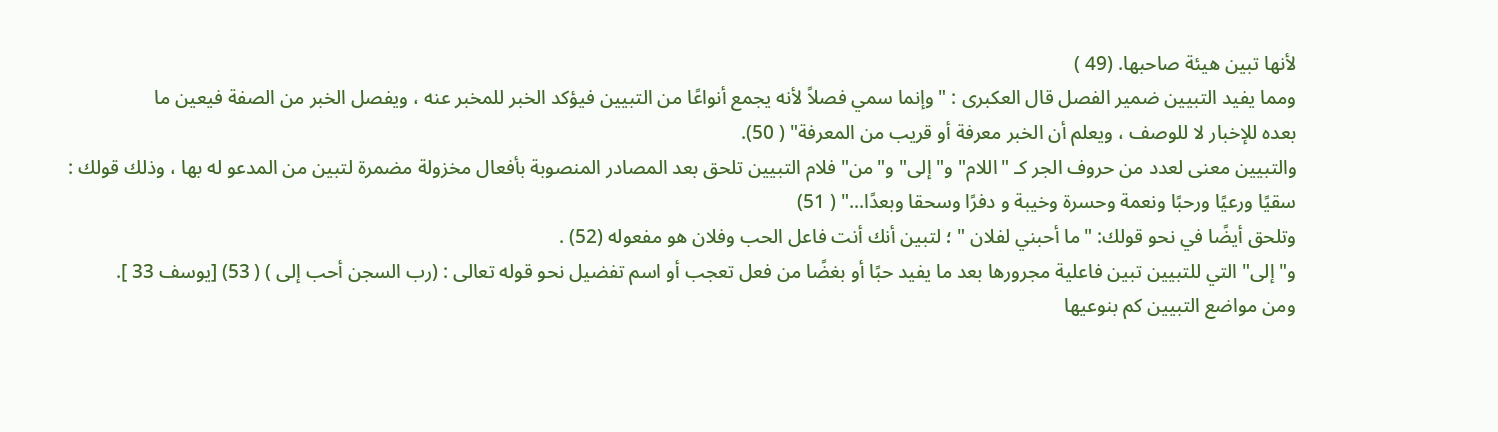لأنها تبين هيئة صاحبها. (49 )
ومما يفيد التبيين ضمير الفصل قال العكبرى : " وإنما سمي فصلاً لأنه يجمع أنواعًا من التبيين فيؤكد الخبر للمخبر عنه ، ويفصل الخبر من الصفة فيعين ما
بعده للإخبار لا للوصف ، ويعلم أن الخبر معرفة أو قريب من المعرفة" ( 50).
والتبيين معنى لعدد من حروف الجر كـ "اللام" و"إلى" و"من" فلام التبيين تلحق بعد المصادر المنصوبة بأفعال مخزولة مضمرة لتبين من المدعو له بها ، وذلك قولك : سقيًا ورعيًا ورحبًا ونعمة وحسرة وخيبة و دفرًا وسحقا وبعدًا..." ( 51)
وتلحق أيضًا في نحو قولك: "ما أحبني لفلان " ؛ لتبين أنك أنت فاعل الحب وفلان هو مفعوله (52) .
و"إلى" التي للتبيين تبين فاعلية مجرورها بعد ما يفيد حبًا أو بغضًا من فعل تعجب أو اسم تفضيل نحو قوله تعالى : (رب السجن أحب إلى ) ( 53) [يوسف 33 ].
ومن مواضع التبيين كم بنوعيها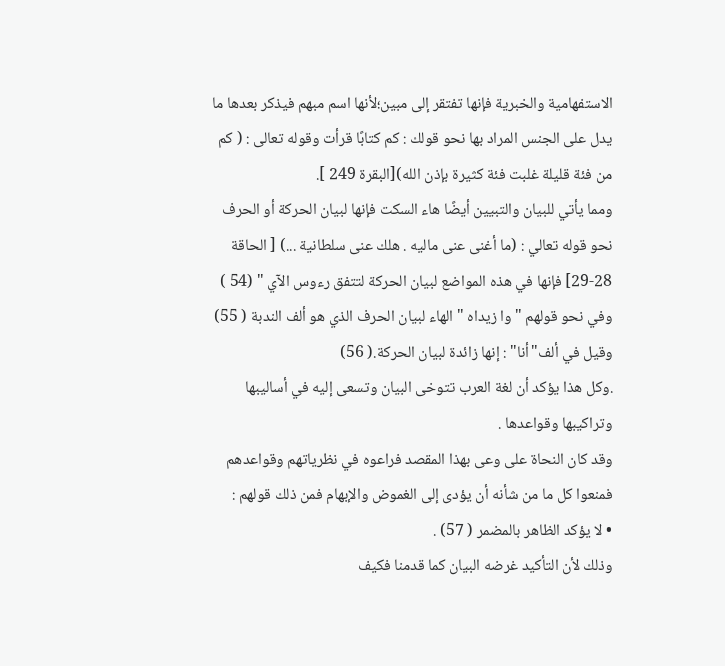الاستفهامية والخبرية فإنها تفتقر إلى مبين؛لأنها اسم مبهم فيذكر بعدها ما يدل على الجنس المراد بها نحو قولك : كم كتابًا قرأت وقوله تعالى : ( كم من فئة قليلة غلبت فئة كثيرة بإذن الله)[البقرة 249 ].
ومما يأتي للبيان والتبيين أيضًا هاء السكت فإنها لبيان الحركة أو الحرف نحو قوله تعالي : (ما أغنى عنى ماليه . هلك عنى سلطانية ...) [ الحاقة 28-29] فإنها في هذه المواضع لبيان الحركة لتتفق رءوس الآي " (54 ) وفي نحو قولهم "وا زيداه " الهاء لبيان الحرف الذي هو ألف الندبة ( 55) وقيل في ألف"أنا" : إنها زائدة لبيان الحركة.( 56)
.وكل هذا يؤكد أن لغة العرب تتوخى البيان وتسعى إليه في أساليبها وتراكيبها وقواعدها .
وقد كان النحاة على وعى بهذا المقصد فراعوه في نظرياتهم وقواعدهم فمنعوا كل ما من شأنه أن يؤدى إلى الغموض والإبهام فمن ذلك قولهم :
• لا يؤكد الظاهر بالمضمر ( 57) .
وذلك لأن التأكيد غرضه البيان كما قدمنا فكيف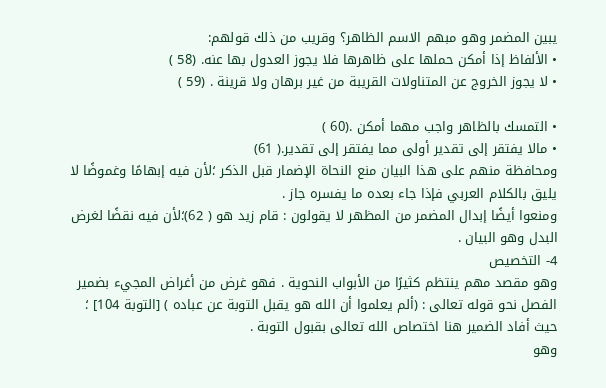يبين المضمر وهو مبهم الاسم الظاهر؟ وقريب من ذلك قولهم:
• الألفاظ إذا أمكن حملها على ظاهرها فلا يجوز العدول بها عنه. (58 )
• لا يجوز الخروج عن المتناولات القريبة من غير برهان ولا قرينة . (59 )

• التمسك بالظاهر واجب مهما أمكن .(60 )
• مالا يفتقر إلى تقدير أولى مما يفتقر إلى تقدير.( 61)
ومحافظة منهم على هذا البيان منع النحاة الإضمار قبل الذكر ؛لأن فيه إبهامًا وغموضًا لا يليق بالكلام العربي فإذا جاء بعده ما يفسره جاز .
ومنعوا أيضًا إبدال المضمر من المظهر لا يقولون : قام زيد هو ( 62)؛لأن فيه نقضًا لغرض البدل وهو البيان .
4- التخصيص
وهو مقصد مهم ينتظم كثيرًا من الأبواب النحوية . فهو غرض من أغراض المجيء بضمير الفصل نحو قوله تعالى : (ألم يعلموا أن الله هو يقبل التوبة عن عباده ) [التوبة 104] ؛ حيث أفاد الضمير هنا اختصاص الله تعالى بقبول التوبة .
وهو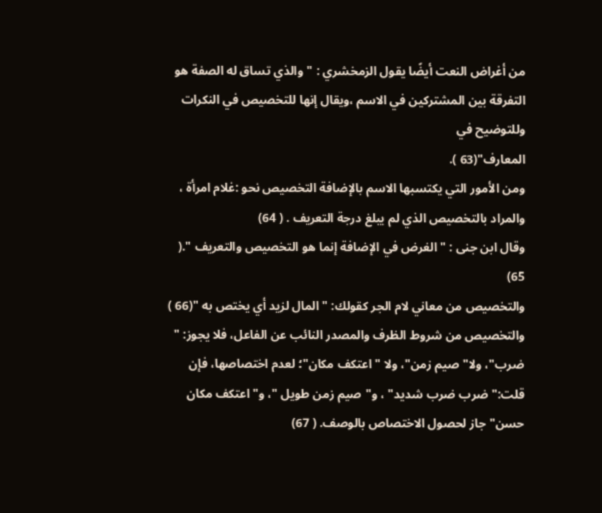من أغراض النعت أيضًا يقول الزمخشري : "والذي تساق له الصفة هو التفرقة بين المشتركين في الاسم ،ويقال إنها للتخصيص في النكرات وللتوضيح في
المعارف"(63 ).
ومن الأمور التي يكتسبها الاسم بالإضافة التخصيص نحو :غلام امرأة ، والمراد بالتخصيص الذي لم يبلغ درجة التعريف . ( 64)
وقال ابن جنى : "الغرض في الإضافة إنما هو التخصيص والتعريف ".( 65)
والتخصيص من معاني لام الجر كقولك: " المال لزيد أي يختص به "(66 )
والتخصيص من شروط الظرف والمصدر النائب عن الفاعل، فلا يجوز: " ضرب"، ولا" صيم زمن"، ولا " اعتكف مكان"؛ لعدم اختصاصها، فإن قلت:" ضرب ضرب شديد" ، و"صيم زمن طويل "، و"اعتكف مكان حسن" جاز لحصول الاختصاص بالوصف. ( 67)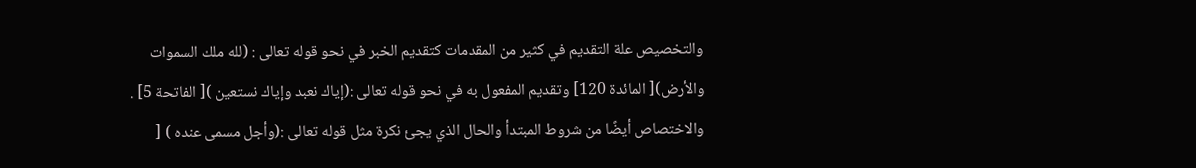والتخصيص علة التقديم في كثير من المقدمات كتقديم الخبر في نحو قوله تعالى : (لله ملك السموات والأرض)[ المائدة 120] وتقديم المفعول به في نحو قوله تعالى :(إياك نعبد وإياك نستعين )[ الفاتحة 5] .
والاختصاص أيضًا من شروط المبتدأ والحال الذي يجئ نكرة مثل قوله تعالى :(وأجل مسمى عنده ) [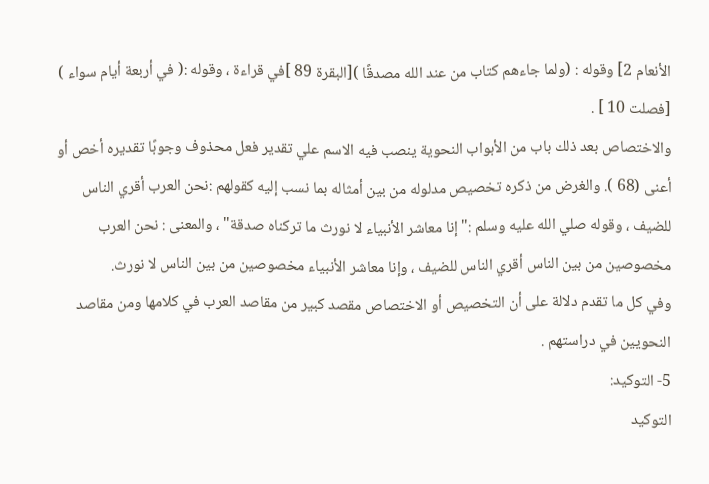الأنعام 2] وقوله : (ولما جاءهم كتاب من عند الله مصدقًا )[البقرة 89 ]في قراءة ، وقوله :( في أربعة أيام سواء ) [فصلت 10 ] .
والاختصاص بعد ذلك باب من الأبواب النحوية ينصب فيه الاسم علي تقدير فعل محذوف وجوبًا تقديره أخص أو أعنى (68 ). والغرض من ذكره تخصيص مدلوله من بين أمثاله بما نسب إليه كقولهم :نحن العرب أقري الناس للضيف ، وقوله صلي الله عليه وسلم :"إنا معاشر الأنبياء لا نورث ما تركناه صدقة" ، والمعنى : نحن العرب مخصوصين من بين الناس أقري الناس للضيف ، وإنا معاشر الأنبياء مخصوصين من بين الناس لا نورث.
وفي كل ما تقدم دلالة على أن التخصيص أو الاختصاص مقصد كبير من مقاصد العرب في كلامها ومن مقاصد النحويين في دراستهم .
5- التوكيد:
التوكيد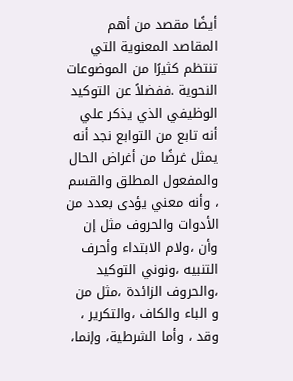أيضًا مقصد من أهم المقاصد المعنوية التي تنتظم كثيرًا من الموضوعات النحوية .ففضلاً عن التوكيد الوظيفي الذي يذكر علي أنه تابع من التوابع نجد أنه يمثل غرضًا من أغراض الحال والمفعول المطلق والقسم ، وأنه معني يؤدى بعدد من الأدوات والحروف مثل إن وأن ،ولام الابتداء وأحرف التنبيه ،ونوني التوكيد ،والحروف الزائدة ،مثل من و الباء والكاف ،والتكرير ، وقد ، وأما الشرطية، وإنما،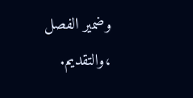وضمير الفصل ،والتقديم.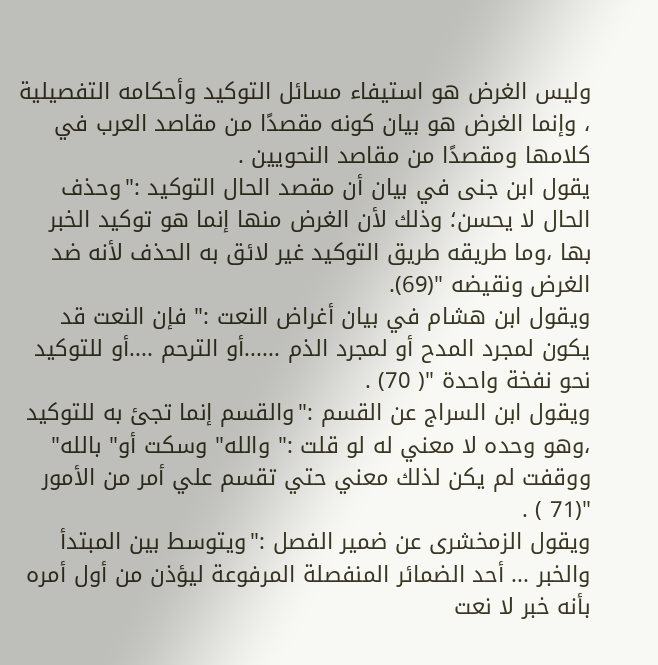وليس الغرض هو استيفاء مسائل التوكيد وأحكامه التفصيلية ، وإنما الغرض هو بيان كونه مقصدًا من مقاصد العرب في كلامها ومقصدًا من مقاصد النحويين .
يقول ابن جنى في بيان أن مقصد الحال التوكيد :"وحذف الحال لا يحسن؛ وذلك لأن الغرض منها إنما هو توكيد الخبر بها ،وما طريقه طريق التوكيد غير لائق به الحذف لأنه ضد الغرض ونقيضه "(69).
ويقول ابن هشام في بيان أغراض النعت :" فإن النعت قد يكون لمجرد المدح أو لمجرد الذم ......أو الترحم ....أو للتوكيد نحو نفخة واحدة "( 70) .
ويقول ابن السراج عن القسم :"والقسم إنما تجئ به للتوكيد ،وهو وحده لا معني له لو قلت :" والله" وسكت أو" بالله" ووقفت لم يكن لذلك معني حتي تقسم علي أمر من الأمور "(71 ) .
ويقول الزمخشرى عن ضمير الفصل :"ويتوسط بين المبتدأ والخبر ... أحد الضمائر المنفصلة المرفوعة ليؤذن من أول أمره بأنه خبر لا نعت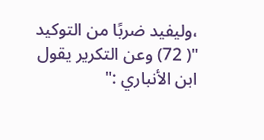،وليفيد ضربًا من التوكيد "( 72) وعن التكرير يقول ابن الأنباري :"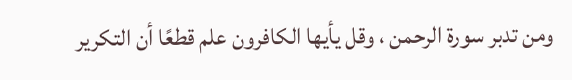ومن تدبر سورة الرحمن ، وقل يأيها الكافرون علم قطعًا أن التكرير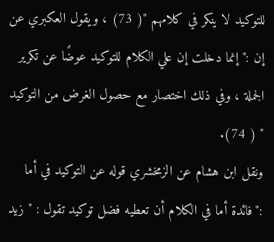للتوكيد لا ينكر في كلامهم "( 73) ، ويقول العكبري عن إن :" إنما دخلت إن علي الكلام للتوكيد عوضًا عن تكرير الجملة ، وفي ذلك اختصار مع حصول الغرض من التوكيد " ( 74).
ونقل ابن هشام عن الزمخشري قوله عن التوكيد في أما :"فائدة أما في الكلام أن تعطيه فضل توكيد تقول : " زيد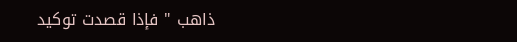ذاهب " فإذا قصدت توكيد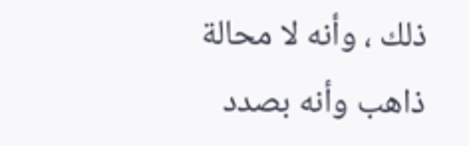ذلك ، وأنه لا محالة ذاهب وأنه بصدد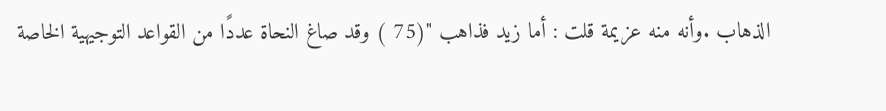الذهاب .وأنه منه عزيمة قلت : أما زيد فذاهب "(75 ) وقد صاغ النحاة عددًا من القواعد التوجيهية الخاصة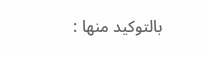بالتوكيد منها :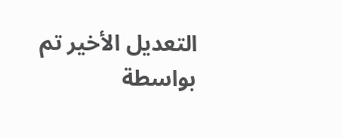التعديل الأخير تم بواسطة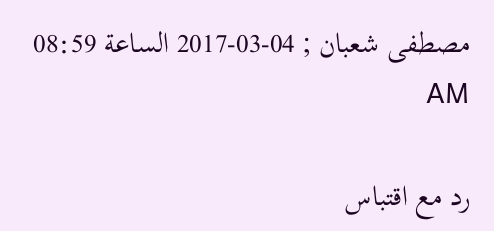مصطفى شعبان ; 04-03-2017 الساعة 08:59 AM

رد مع اقتباس